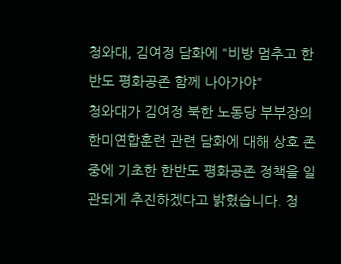청와대, 김여정 담화에 "비방 멈추고 한반도 평화공존 함께 나아가야"
청와대가 김여정 북한 노동당 부부장의 한미연합훈련 관련 담화에 대해 상호 존중에 기초한 한반도 평화공존 정책을 일관되게 추진하겠다고 밝혔습니다. 청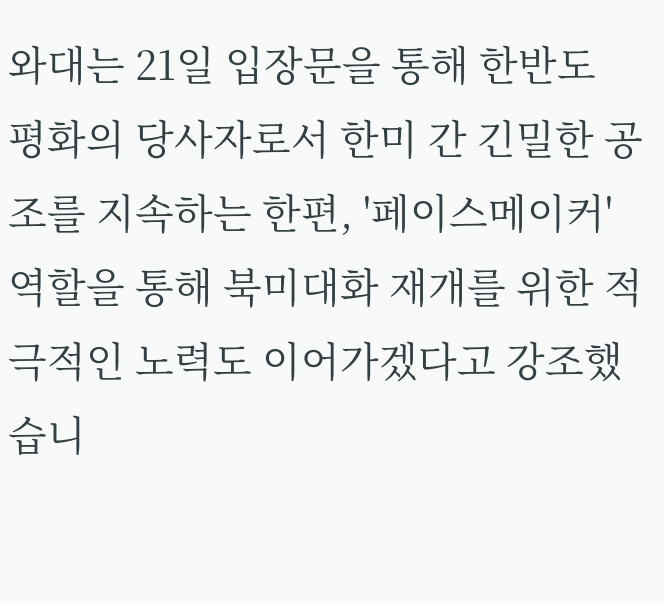와대는 21일 입장문을 통해 한반도 평화의 당사자로서 한미 간 긴밀한 공조를 지속하는 한편, '페이스메이커' 역할을 통해 북미대화 재개를 위한 적극적인 노력도 이어가겠다고 강조했습니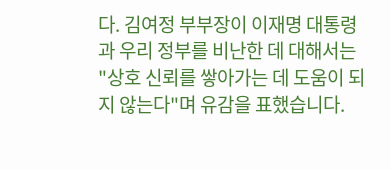다. 김여정 부부장이 이재명 대통령과 우리 정부를 비난한 데 대해서는 "상호 신뢰를 쌓아가는 데 도움이 되지 않는다"며 유감을 표했습니다.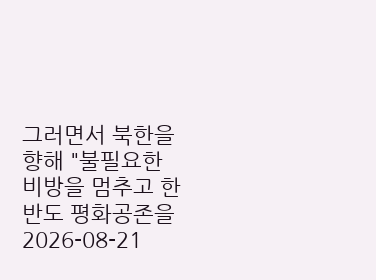그러면서 북한을 향해 "불필요한 비방을 멈추고 한반도 평화공존을
2026-08-21